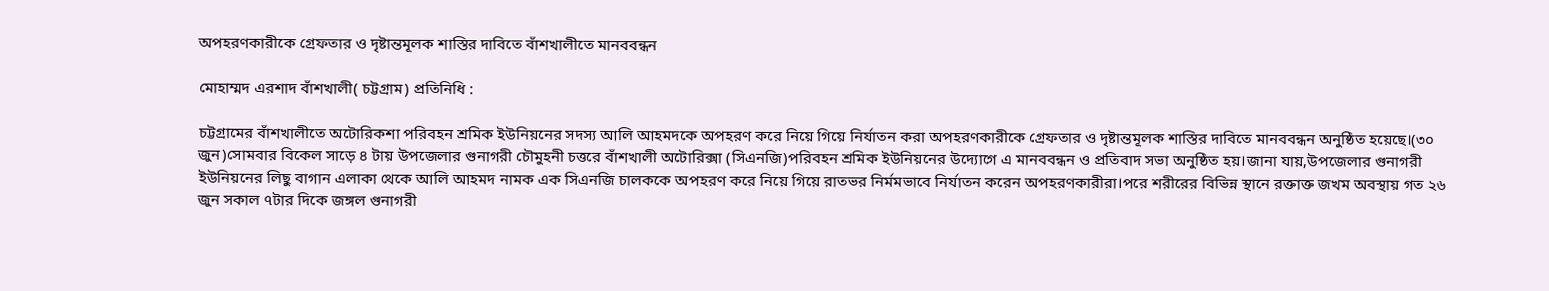অপহরণকারীকে গ্রেফতার ও দৃষ্টান্তমূলক শাস্তির দাবিতে বাঁশখালীতে মানববন্ধন

মোহাম্মদ এরশাদ বাঁশখালী( চট্টগ্রাম) প্রতিনিধি :

চট্টগ্রামের বাঁশখালীতে অটোরিকশা পরিবহন শ্রমিক ইউনিয়নের সদস্য আলি আহমদকে অপহরণ করে নিয়ে গিয়ে নির্যাতন করা অপহরণকারীকে গ্রেফতার ও দৃষ্টান্তমূলক শাস্তির দাবিতে মানববন্ধন অনুষ্ঠিত হয়েছে।(৩০ জুন)সোমবার বিকেল সাড়ে ৪ টায় উপজেলার গুনাগরী চৌমুহনী চত্তরে বাঁশখালী অটোরিক্সা (সিএনজি)পরিবহন শ্রমিক ইউনিয়নের উদ্যোগে এ মানববন্ধন ও প্রতিবাদ সভা অনুষ্ঠিত হয়।জানা যায়,উপজেলার গুনাগরী ইউনিয়নের লিছু বাগান এলাকা থেকে আলি আহমদ নামক এক সিএনজি চালককে অপহরণ করে নিয়ে গিয়ে রাতভর নির্মমভাবে নির্যাতন করেন অপহরণকারীরা।পরে শরীরের বিভিন্ন স্থানে রক্তাক্ত জখম অবস্থায় গত ২৬ জুন সকাল ৭টার দিকে জঙ্গল গুনাগরী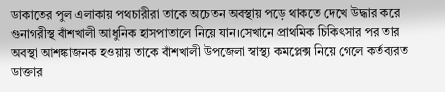ডাকাতের পুল এলাকায় পথচারীরা তাকে অচেতন অবস্থায় পড়ে থাকতে দেখে উদ্ধার করে গুনাগরীস্থ বাঁশখালী আধুনিক হাসপাতালে নিয়ে যান।সেখানে প্রাথমিক চিকিৎসার পর তার অবস্থা আশঙ্কাজনক হওয়ায় তাকে বাঁশখালী উপজেলা স্বাস্থ্য কমপ্লেক্স নিয়ে গেলে কর্তব্যরত ডাক্তার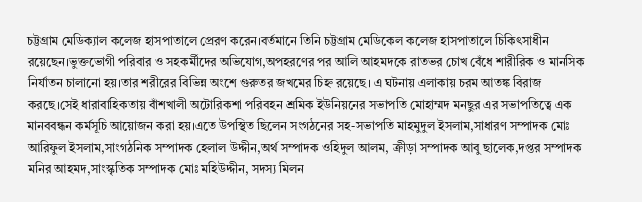চট্টগ্রাম মেডিক্যাল কলেজ হাসপাতালে প্রেরণ করেন।বর্তমানে তিনি চট্টগ্রাম মেডিকেল কলেজ হাসপাতালে চিকিৎসাধীন রয়েছেন।ভুক্তভোগী পরিবার ও সহকর্মীদের অভিযোগ,অপহরণের পর আলি আহমদকে রাতভর চোখ বেঁধে শারীরিক ও মানসিক নির্যাতন চালানো হয়।তার শরীরের বিভিন্ন অংশে গুরুতর জখমের চিহ্ন রয়েছে। এ ঘটনায় এলাকায় চরম আতঙ্ক বিরাজ করছে।সেই ধারাবাহিকতায় বাঁশখালী অটোরিকশা পরিবহন শ্রমিক ইউনিয়নের সভাপতি মোহাম্মদ মনছুর এর সভাপতিত্বে এক মানববন্ধন কর্মসূচি আয়োজন করা হয়।এতে উপস্থিত ছিলেন সংগঠনের সহ-সভাপতি মাহমুদুল ইসলাম,সাধারণ সম্পাদক মোঃ আরিফুল ইসলাম,সাংগঠনিক সম্পাদক হেলাল উদ্দীন,অর্থ সম্পাদক ওহিদুল আলম, ক্রীড়া সম্পাদক আবু ছালেক,দপ্তর সম্পাদক মনির আহমদ,সাংস্কৃতিক সম্পাদক মোঃ মহিউদ্দীন, সদস্য মিলন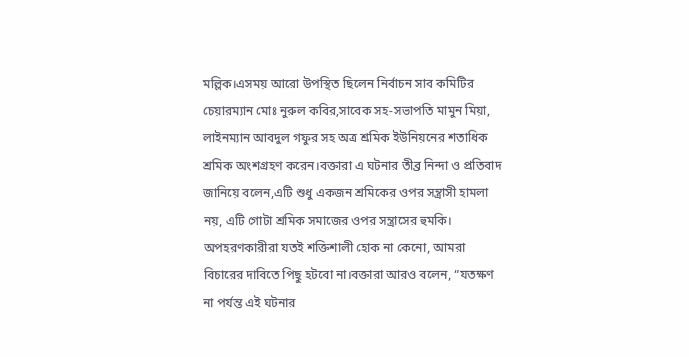মল্লিক।এসময় আরো উপস্থিত ছিলেন নির্বাচন সাব কমিটির চেয়ারম্যান মোঃ নুরুল কবির,সাবেক সহ-সভাপতি মামুন মিয়া, লাইনম্যান আবদুল গফুর সহ অত্র শ্রমিক ইউনিয়নের শতাধিক শ্রমিক অংশগ্রহণ করেন।বক্তারা এ ঘটনার তীব্র নিন্দা ও প্রতিবাদ জানিয়ে বলেন,এটি শুধু একজন শ্রমিকের ওপর সন্ত্রাসী হামলা নয়, এটি গোটা শ্রমিক সমাজের ওপর সন্ত্রাসের হুমকি। অপহরণকারীরা যতই শক্তিশালী হোক না কেনো, আমরা বিচারের দাবিতে পিছু হটবো না।বক্তারা আরও বলেন, “যতক্ষণ না পর্যন্ত এই ঘটনার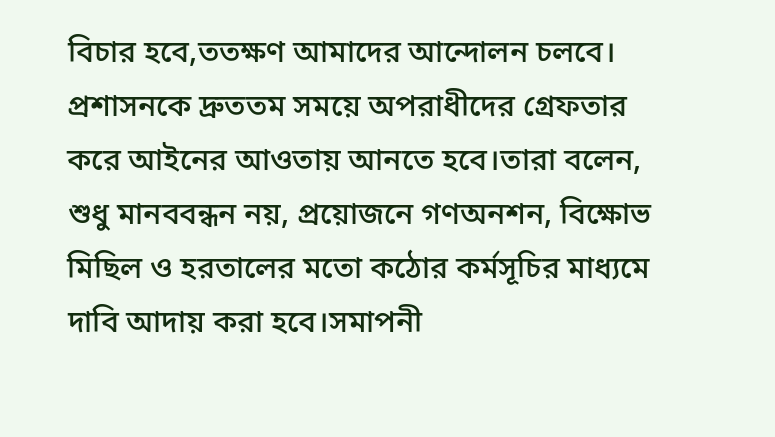বিচার হবে,ততক্ষণ আমাদের আন্দোলন চলবে। প্রশাসনকে দ্রুততম সময়ে অপরাধীদের গ্রেফতার করে আইনের আওতায় আনতে হবে।তারা বলেন, শুধু মানববন্ধন নয়, প্রয়োজনে গণঅনশন, বিক্ষোভ মিছিল ও হরতালের মতো কঠোর কর্মসূচির মাধ্যমে দাবি আদায় করা হবে।সমাপনী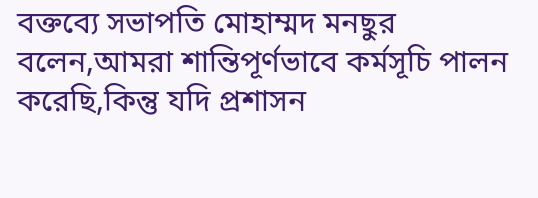বক্তব্যে সভাপতি মোহাম্মদ মনছুর বলেন,আমরা শান্তিপূর্ণভাবে কর্মসূচি পালন করেছি,কিন্তু যদি প্রশাসন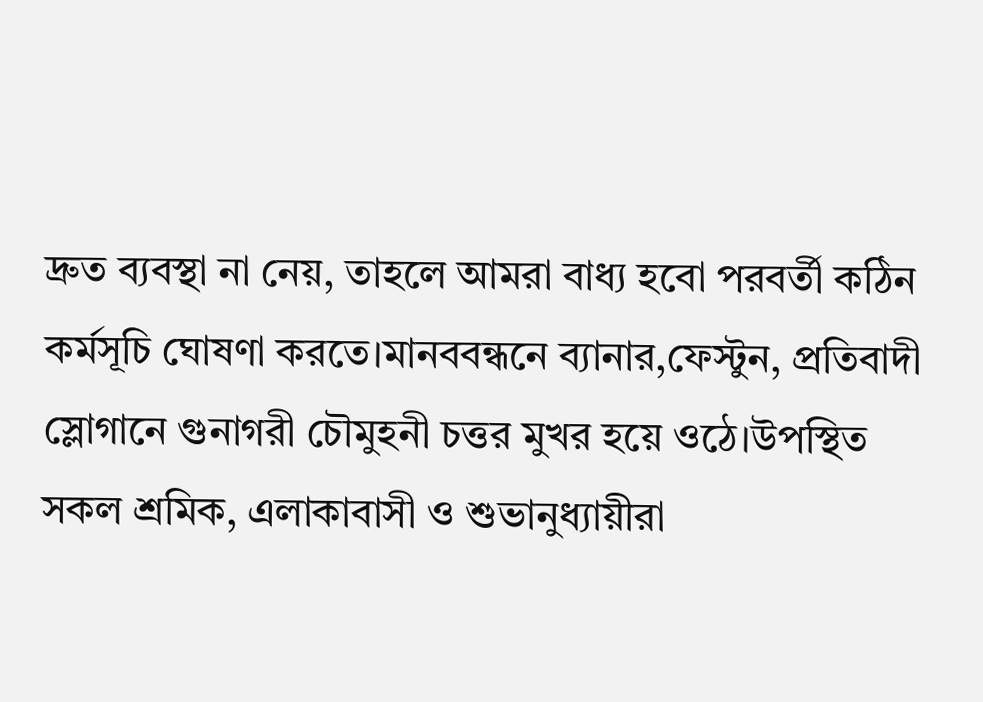দ্রুত ব্যবস্থা না নেয়, তাহলে আমরা বাধ্য হবো পরবর্তী কঠিন কর্মসূচি ঘোষণা করতে।মানববন্ধনে ব্যানার,ফেস্টুন, প্রতিবাদী স্লোগানে গুনাগরী চৌমুহনী চত্তর মুখর হয়ে ওঠে।উপস্থিত সকল শ্রমিক, এলাকাবাসী ও শুভানুধ্যায়ীরা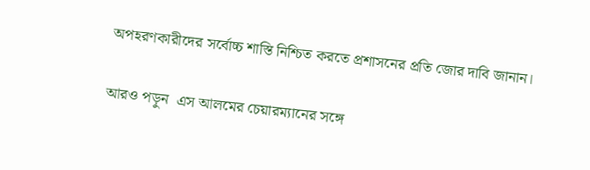অপহরণকারীদের সর্বোচ্চ শাস্তি নিশ্চিত করতে প্রশাসনের প্রতি জোর দাবি জানান।

আরও পড়ুন  এস আলমের চেয়ারম্যানের সঙ্গে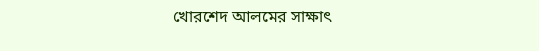খোরশেদ আলমের সাক্ষাৎ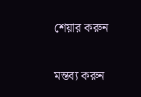শেয়ার করুন

মন্তব্য করুন